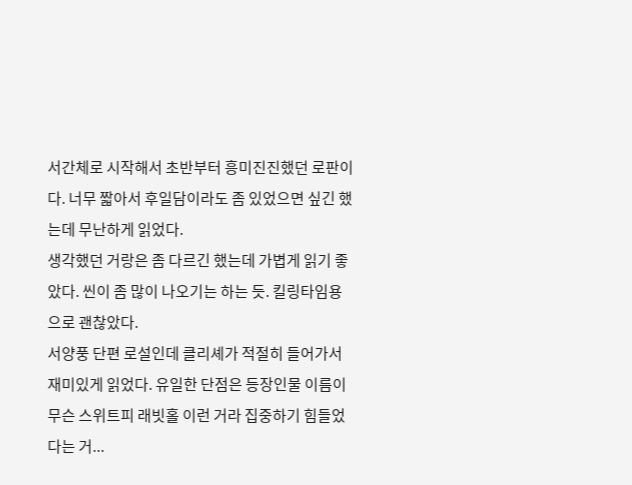서간체로 시작해서 초반부터 흥미진진했던 로판이다. 너무 짧아서 후일담이라도 좀 있었으면 싶긴 했는데 무난하게 읽었다.
생각했던 거랑은 좀 다르긴 했는데 가볍게 읽기 좋았다. 씬이 좀 많이 나오기는 하는 듯. 킬링타임용으로 괜찮았다.
서양풍 단편 로설인데 클리셰가 적절히 들어가서 재미있게 읽었다. 유일한 단점은 등장인물 이름이 무슨 스위트피 래빗홀 이런 거라 집중하기 힘들었다는 거...